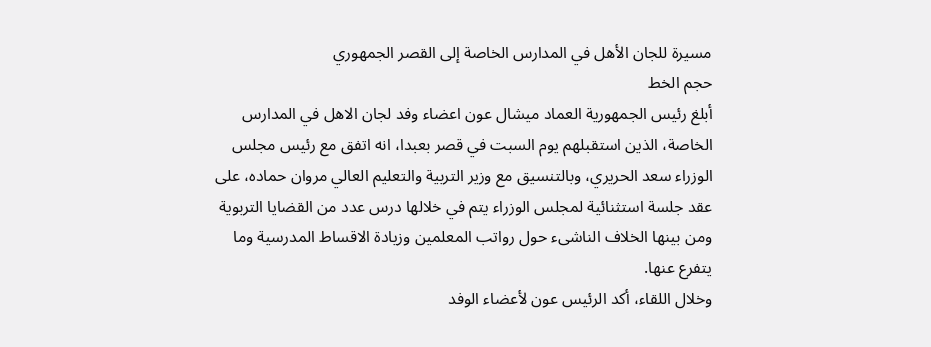مسيرة للجان الأهل في المدارس الخاصة إلى القصر الجمهوري
حجم الخط
أبلغ رئيس الجمهورية العماد ميشال عون اعضاء وفد لجان الاهل في المدارس الخاصة، الذين استقبلهم يوم السبت في قصر بعبدا، انه اتفق مع رئيس مجلس الوزراء سعد الحريري، وبالتنسيق مع وزير التربية والتعليم العالي مروان حماده، على عقد جلسة استثنائية لمجلس الوزراء يتم في خلالها درس عدد من القضايا التربوية ومن بينها الخلاف الناشىء حول رواتب المعلمين وزيادة الاقساط المدرسية وما يتفرع عنها.
وخلال اللقاء، أكد الرئيس عون لأعضاء الوفد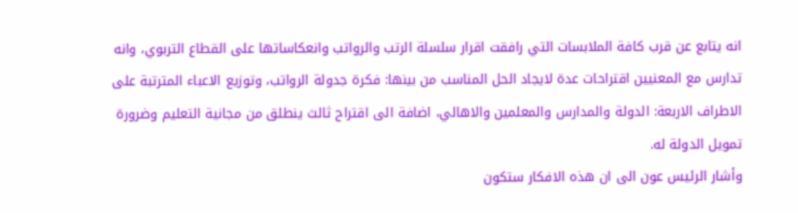انه يتابع عن قرب كافة الملابسات التي رافقت اقرار سلسلة الرتب والرواتب وانعكاساتها على القطاع التربوي، وانه تدارس مع المعنيين اقتراحات عدة لايجاد الحل المناسب من بينها: فكرة جدولة الرواتب، وتوزيع الاعباء المترتبة على الاطراف الاربعة: الدولة والمدارس والمعلمين والاهالي، اضافة الى اقتراح ثالث ينطلق من مجانية التعليم وضرورة تمويل الدولة له.
وأشار الرئيس عون الى ان هذه الافكار ستكون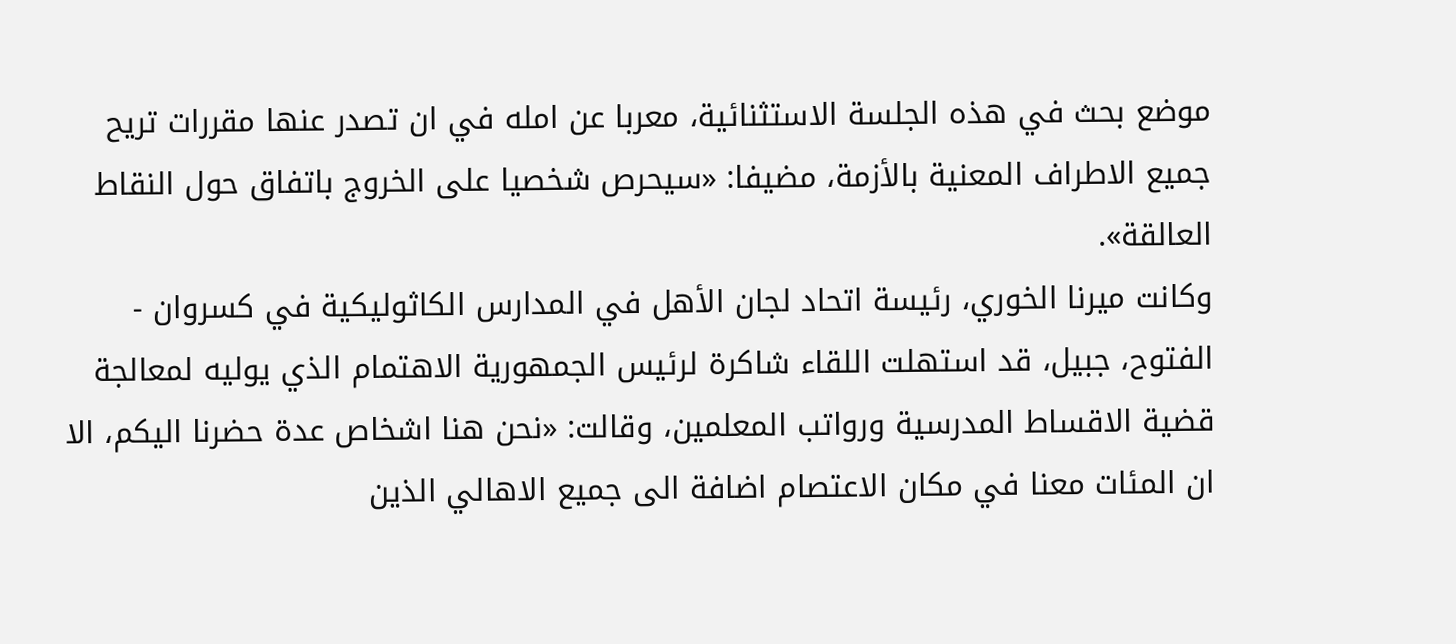موضع بحث في هذه الجلسة الاستثنائية، معربا عن امله في ان تصدر عنها مقررات تريح جميع الاطراف المعنية بالأزمة، مضيفا: «سيحرص شخصيا على الخروج باتفاق حول النقاط العالقة».
وكانت ميرنا الخوري، رئيسة اتحاد لجان الأهل في المدارس الكاثوليكية في كسروان - الفتوح، جبيل، قد استهلت اللقاء شاكرة لرئيس الجمهورية الاهتمام الذي يوليه لمعالجة قضية الاقساط المدرسية ورواتب المعلمين، وقالت: «نحن هنا اشخاص عدة حضرنا اليكم، الا ان المئات معنا في مكان الاعتصام اضافة الى جميع الاهالي الذين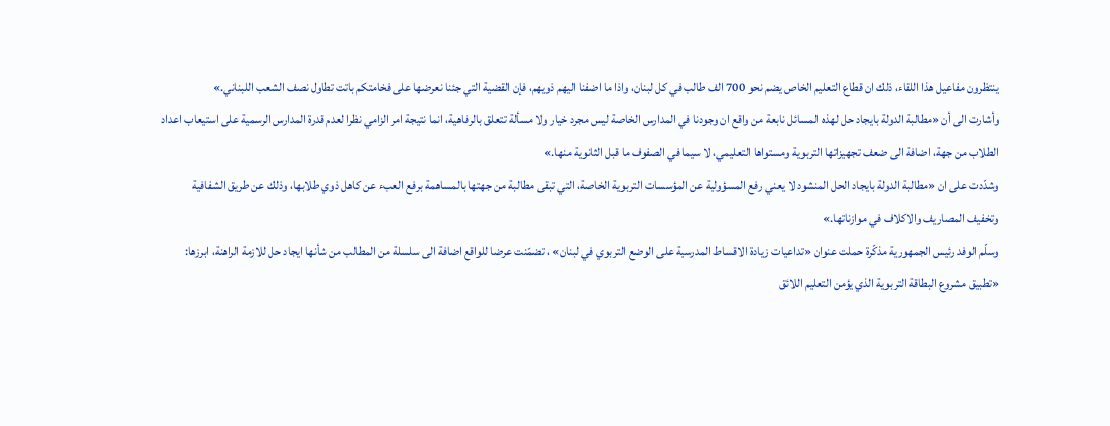ينتظرون مفاعيل هذا اللقاء، ذلك ان قطاع التعليم الخاص يضم نحو 700 الف طالب في كل لبنان، واذا ما اضفنا اليهم ذويهم، فإن القضية التي جئنا نعرضها على فخامتكم باتت تطاول نصف الشعب اللبناني.»
وأشارت الى أن «مطالبة الدولة بايجاد حل لهذه المسائل نابعة من واقع ان وجودنا في المدارس الخاصة ليس مجرد خيار ولا مسألة تتعلق بالرفاهية، انما نتيجة امر الزامي نظرا لعدم قدرة المدارس الرسمية على استيعاب اعداد الطلاب من جهة، اضافة الى ضعف تجهيزاتها التربوية ومستواها التعليمي، لا سيما في الصفوف ما قبل الثانوية منها.»
وشدّدت على ان «مطالبة الدولة بايجاد الحل المنشود لا يعني رفع المسؤولية عن المؤسسات التربوية الخاصة، التي تبقى مطالبة من جهتها بالمساهمة برفع العبء عن كاهل ذوي طلابها، وذلك عن طريق الشفافية وتخفيف المصاريف والاكلاف في موازناتها.»
وسلّم الوفد رئيس الجمهورية مذكّرة حملت عنوان «تداعيات زيادة الاقساط المدرسية على الوضع التربوي في لبنان» ، تضمّنت عرضا للواقع اضافة الى سلسلة من المطالب من شأنها ايجاد حل للازمة الراهنة، ابرزها: «تطبيق مشروع البطاقة التربوية الذي يؤمن التعليم اللائق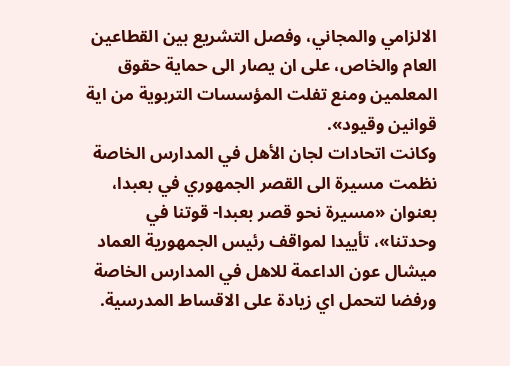الالزامي والمجاني، وفصل التشريع بين القطاعين العام والخاص، على ان يصار الى حماية حقوق المعلمين ومنع تفلت المؤسسات التربوية من اية قوانين وقيود».
وكانت اتحادات لجان الأهل في المدارس الخاصة نظمت مسيرة الى القصر الجمهوري في بعبدا، بعنوان «مسيرة نحو قصر بعبدا- قوتنا في وحدتنا»، تأييدا لمواقف رئيس الجمهورية العماد ميشال عون الداعمة للاهل في المدارس الخاصة ورفضا لتحمل اي زيادة على الاقساط المدرسية.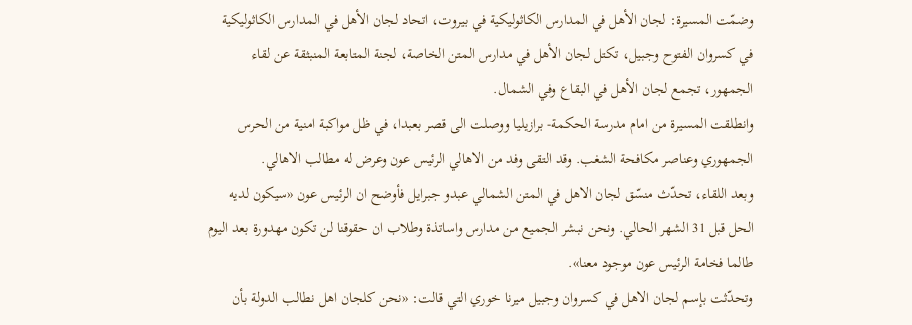وضمّت المسيرة: لجان الأهل في المدارس الكاثوليكية في بيروت، اتحاد لجان الأهل في المدارس الكاثوليكية في كسروان الفتوح وجبيل، تكتل لجان الأهل في مدارس المتن الخاصة، لجنة المتابعة المنبثقة عن لقاء الجمهور، تجمع لجان الأهل في البقاع وفي الشمال.
وانطلقت المسيرة من امام مدرسة الحكمة- برازيليا ووصلت الى قصر بعبدا، في ظل مواكبة امنية من الحرس الجمهوري وعناصر مكافحة الشغب. وقد التقى وفد من الاهالي الرئيس عون وعرض له مطالب الاهالي.
وبعد اللقاء، تحدّث منسّق لجان الاهل في المتن الشمالي عبدو جبرايل فأوضح ان الرئيس عون «سيكون لديه الحل قبل 31 الشهر الحالي. ونحن نبشر الجميع من مدارس واساتذة وطلاب ان حقوقنا لن تكون مهدورة بعد اليوم طالما فخامة الرئيس عون موجود معنا».
وتحدّثت بإسم لجان الاهل في كسروان وجبيل ميرنا خوري التي قالت: «نحن كلجان اهل نطالب الدولة بأن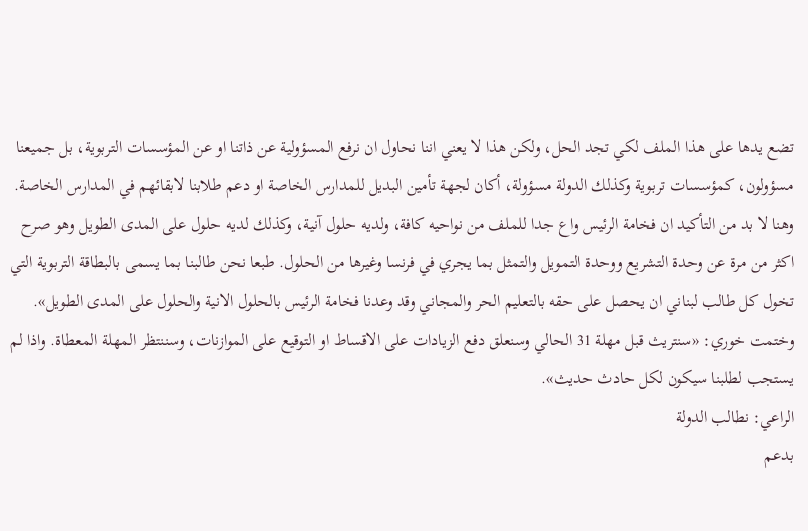تضع يدها على هذا الملف لكي تجد الحل، ولكن هذا لا يعني اننا نحاول ان نرفع المسؤولية عن ذاتنا او عن المؤسسات التربوية، بل جميعنا مسؤولون، كمؤسسات تربوية وكذلك الدولة مسؤولة، أكان لجهة تأمين البديل للمدارس الخاصة او دعم طلابنا لابقائهم في المدارس الخاصة. وهنا لا بد من التأكيد ان فخامة الرئيس واع جدا للملف من نواحيه كافة، ولديه حلول آنية، وكذلك لديه حلول على المدى الطويل وهو صرح اكثر من مرة عن وحدة التشريع ووحدة التمويل والتمثل بما يجري في فرنسا وغيرها من الحلول. طبعا نحن طالبنا بما يسمى بالبطاقة التربوية التي تخول كل طالب لبناني ان يحصل على حقه بالتعليم الحر والمجاني وقد وعدنا فخامة الرئيس بالحلول الانية والحلول على المدى الطويل».
وختمت خوري: «سنتريث قبل مهلة 31 الحالي وسنعلق دفع الزيادات على الاقساط او التوقيع على الموازنات، وسننتظر المهلة المعطاة. واذا لم يستجب لطلبنا سيكون لكل حادث حديث».
الراعي: نطالب الدولة
بدعم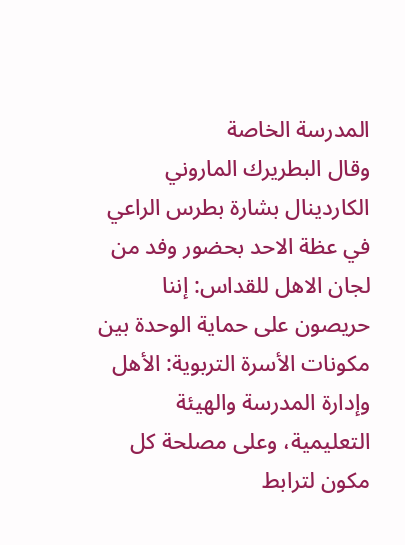المدرسة الخاصة
وقال البطريرك الماروني الكاردينال بشارة بطرس الراعي في عظة الاحد بحضور وفد من لجان الاهل للقداس: إننا حريصون على حماية الوحدة بين مكونات الأسرة التربوية: الأهل وإدارة المدرسة والهيئة التعليمية، وعلى مصلحة كل مكون لترابط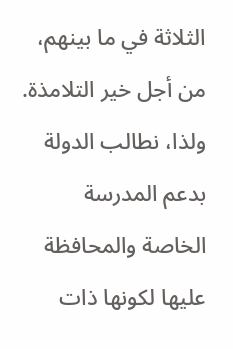الثلاثة في ما بينهم، من أجل خير التلامذة. ولذا، نطالب الدولة بدعم المدرسة الخاصة والمحافظة عليها لكونها ذات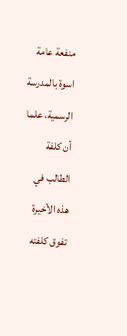منفعة عامة اسوة بالمدرسة الرسمية، علما أن كلفة الطالب في هذه الأخيرة تفوق كلفته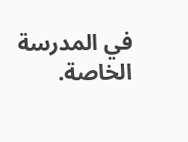في المدرسة الخاصة.